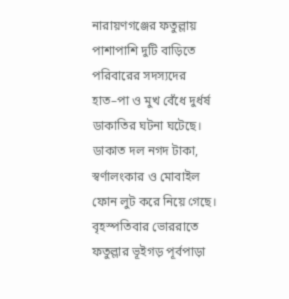নারায়ণগঞ্জের ফতুল্লায় পাশাপাশি দুটি বাড়িতে পরিবারের সদস্যদের হাত–পা ও মুখ বেঁধে দুর্ধর্ষ ডাকাতির ঘটনা ঘটেছে। ডাকাত দল নগদ টাকা, স্বর্ণালংকার ও মোবাইল ফোন লুট করে নিয়ে গেছে। বৃহস্পতিবার ভোররাতে ফতুল্লার ভূইগড় পূর্বপাড়া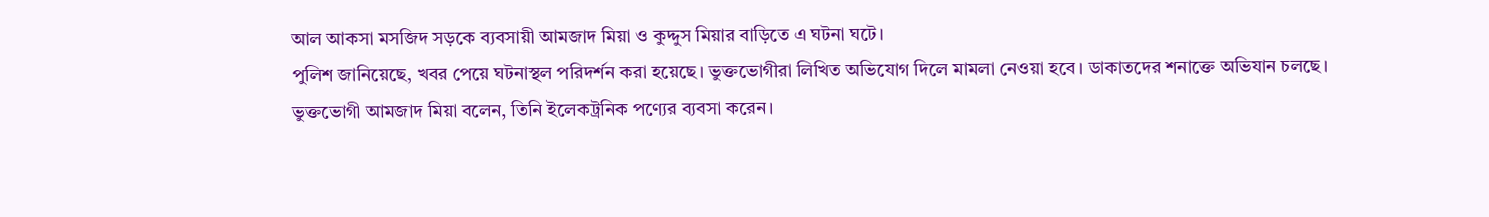আল আকসা মসজিদ সড়কে ব্যবসায়ী আমজাদ মিয়া ও কুদ্দুস মিয়ার বাড়িতে এ ঘটনা ঘটে।
পুলিশ জানিয়েছে, খবর পেয়ে ঘটনাস্থল পরিদর্শন করা হয়েছে। ভুক্তভোগীরা লিখিত অভিযোগ দিলে মামলা নেওয়া হবে। ডাকাতদের শনাক্তে অভিযান চলছে।
ভুক্তভোগী আমজাদ মিয়া বলেন, তিনি ইলেকট্রনিক পণ্যের ব্যবসা করেন।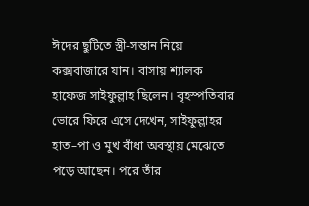ঈদের ছুটিতে স্ত্রী-সন্তান নিয়ে কক্সবাজারে যান। বাসায় শ্যালক হাফেজ সাইফুল্লাহ ছিলেন। বৃহস্পতিবার ভোরে ফিরে এসে দেখেন, সাইফুল্লাহর হাত–পা ও মুখ বাঁধা অবস্থায় মেঝেতে পড়ে আছেন। পরে তাঁর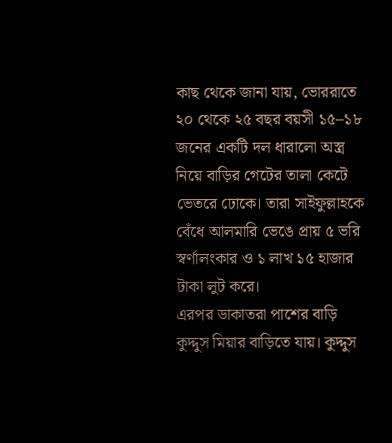কাছ থেকে জানা যায়, ভোররাতে ২০ থেকে ২৫ বছর বয়সী ১৫–১৮ জনের একটি দল ধারালো অস্ত্র নিয়ে বাড়ির গেটের তালা কেটে ভেতরে ঢোকে। তারা সাইফুল্লাহকে বেঁধে আলমারি ভেঙে প্রায় ৫ ভরি স্বর্ণালংকার ও ১ লাখ ১৫ হাজার টাকা লুট করে।
এরপর ডাকাতরা পাশের বাড়ি কুদ্দুস মিয়ার বাড়িতে যায়। কুদ্দুস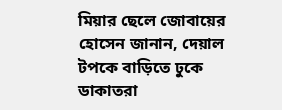মিয়ার ছেলে জোবায়ের হোসেন জানান, দেয়াল টপকে বাড়িতে ঢুকে ডাকাতরা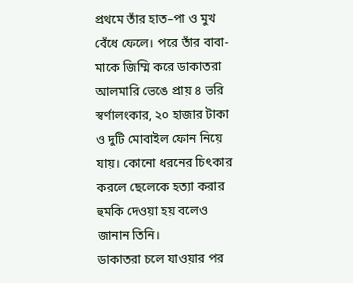প্রথমে তাঁর হাত–পা ও মুখ বেঁধে ফেলে। পরে তাঁর বাবা-মাকে জিম্মি করে ডাকাতরা আলমারি ভেঙে প্রায় ৪ ভরি স্বর্ণালংকার, ২০ হাজার টাকা ও দুটি মোবাইল ফোন নিয়ে যায়। কোনো ধরনের চিৎকার করলে ছেলেকে হত্যা করার হুমকি দেওয়া হয় বলেও জানান তিনি।
ডাকাতরা চলে যাওয়ার পর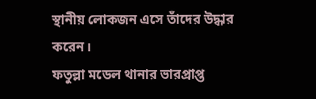স্থানীয় লোকজন এসে তাঁদের উদ্ধার করেন।
ফতুল্লা মডেল থানার ভারপ্রাপ্ত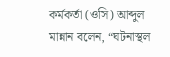কর্মকর্তা (ওসি) আব্দুল মান্নান বলেন, “ঘটনাস্থল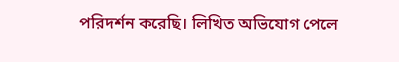পরিদর্শন করেছি। লিখিত অভিযোগ পেলে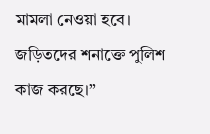মামলা নেওয়া হবে। জড়িতদের শনাক্তে পুলিশ কাজ করছে।”